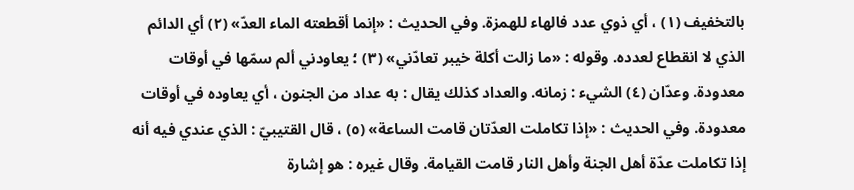بالتخفيف (١) ، أي ذوي عدد فالهاء للهمزة. وفي الحديث : «إنما أقطعته الماء العدّ» (٢) أي الدائم الذي لا انقطاع لعدده. وقوله : «ما زالت أكلة خيبر تعادّني» (٣) ؛ يعاودني ألم سمّها في أوقات معدودة. وعدّان (٤) الشيء : زمانه. والعداد كذلك يقال : به عداد من الجنون ، أي يعاوده في أوقات معدودة. وفي الحديث : «إذا تكاملت العدّتان قامت الساعة» (٥) ، قال القتيبيّ : الذي عندي فيه أنه إذا تكاملت عدّة أهل الجنة وأهل النار قامت القيامة. وقال غيره : هو إشارة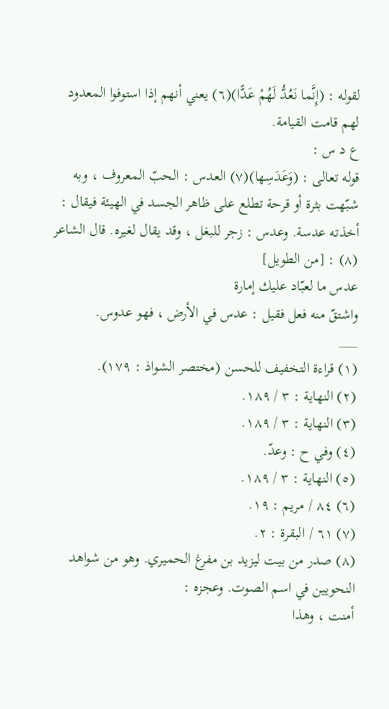لقوله : (إِنَّما نَعُدُّ لَهُمْ عَدًّا)(٦) يعني أنهم إذا استوفوا المعدود لهم قامت القيامة.
ع د س :
قوله تعالى : (وَعَدَسِها)(٧) العدس : الحبّ المعروف ، وبه شبّهت بثرة أو قرحة تطلع على ظاهر الجسد في الهيئة فيقال : أخذته عدسة. وعدس : زجر للبغل ، وقد يقال لغيره. قال الشاعر (٨) : [من الطويل]
عدس ما لعبّاد عليك إمارة
واشتقّ منه فعل فقيل : عدس في الأرض ، فهو عدوس.
___
(١) قراءة التخفيف للحسن (مختصر الشواذ : ١٧٩).
(٢) النهاية : ٣ / ١٨٩.
(٣) النهاية : ٣ / ١٨٩.
(٤) وفي ح : وعدّ.
(٥) النهاية : ٣ / ١٨٩.
(٦) ٨٤ / مريم : ١٩.
(٧) ٦١ / البقرة : ٢.
(٨) صدر من بيت ليزيد بن مفرغ الحميري. وهو من شواهد النحويين في اسم الصوت. وعجزه :
أمنت ، وهذا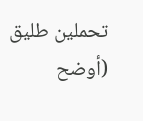تحملين طليق
(أوضح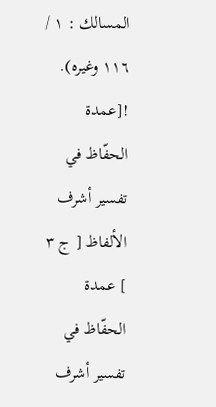المسالك : ١ / ١١٦ وغيره).
![عمدة الحفّاظ في تفسير أشرف الألفاظ [ ج ٣ ] عمدة الحفّاظ في تفسير أشرف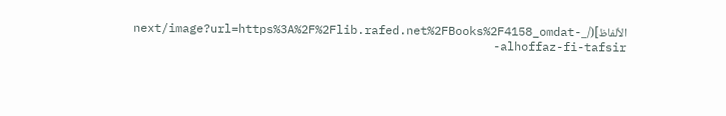الألفاظ](/_next/image?url=https%3A%2F%2Flib.rafed.net%2FBooks%2F4158_omdat-alhoffaz-fi-tafsir-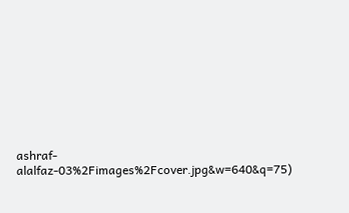ashraf-alalfaz-03%2Fimages%2Fcover.jpg&w=640&q=75)